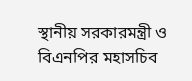স্থানীয় সরকারমন্ত্রী ও বিএনপির মহাসচিব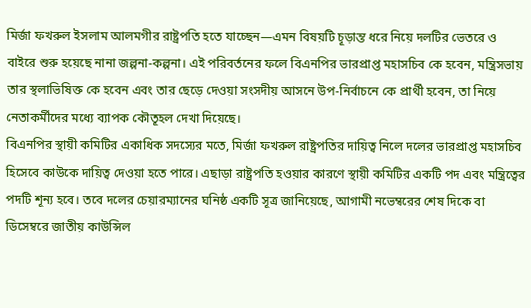মির্জা ফখরুল ইসলাম আলমগীর রাষ্ট্রপতি হতে যাচ্ছেন—এমন বিষয়টি চূড়ান্ত ধরে নিয়ে দলটির ভেতরে ও বাইরে শুরু হয়েছে নানা জল্পনা-কল্পনা। এই পরিবর্তনের ফলে বিএনপির ভারপ্রাপ্ত মহাসচিব কে হবেন, মন্ত্রিসভায় তার স্থলাভিষিক্ত কে হবেন এবং তার ছেড়ে দেওয়া সংসদীয় আসনে উপ-নির্বাচনে কে প্রার্থী হবেন, তা নিয়ে নেতাকর্মীদের মধ্যে ব্যাপক কৌতূহল দেখা দিয়েছে।
বিএনপির স্থায়ী কমিটির একাধিক সদস্যের মতে, মির্জা ফখরুল রাষ্ট্রপতির দায়িত্ব নিলে দলের ভারপ্রাপ্ত মহাসচিব হিসেবে কাউকে দায়িত্ব দেওয়া হতে পারে। এছাড়া রাষ্ট্রপতি হওয়ার কারণে স্থায়ী কমিটির একটি পদ এবং মন্ত্রিত্বের পদটি শূন্য হবে। তবে দলের চেয়ারম্যানের ঘনিষ্ঠ একটি সূত্র জানিয়েছে, আগামী নভেম্বরের শেষ দিকে বা ডিসেম্বরে জাতীয় কাউন্সিল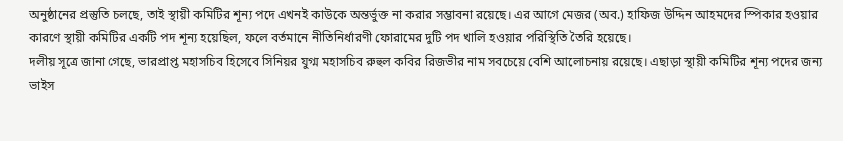অনুষ্ঠানের প্রস্তুতি চলছে, তাই স্থায়ী কমিটির শূন্য পদে এখনই কাউকে অন্তর্ভুক্ত না করার সম্ভাবনা রয়েছে। এর আগে মেজর (অব.) হাফিজ উদ্দিন আহমদের স্পিকার হওয়ার কারণে স্থায়ী কমিটির একটি পদ শূন্য হয়েছিল, ফলে বর্তমানে নীতিনির্ধারণী ফোরামের দুটি পদ খালি হওয়ার পরিস্থিতি তৈরি হয়েছে।
দলীয় সূত্রে জানা গেছে, ভারপ্রাপ্ত মহাসচিব হিসেবে সিনিয়র যুগ্ম মহাসচিব রুহুল কবির রিজভীর নাম সবচেয়ে বেশি আলোচনায় রয়েছে। এছাড়া স্থায়ী কমিটির শূন্য পদের জন্য ভাইস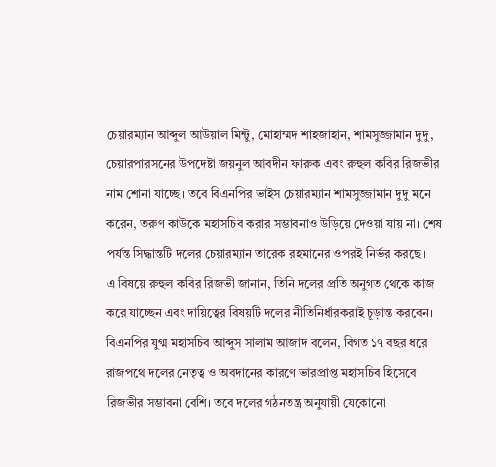চেয়ারম্যান আব্দুল আউয়াল মিন্টু, মোহাম্মদ শাহজাহান, শামসুজ্জামান দুদু, চেয়ারপারসনের উপদেষ্টা জয়নুল আবদীন ফারুক এবং রুহুল কবির রিজভীর নাম শোনা যাচ্ছে। তবে বিএনপির ভাইস চেয়ারম্যান শামসুজ্জামান দুদু মনে করেন, তরুণ কাউকে মহাসচিব করার সম্ভাবনাও উড়িয়ে দেওয়া যায় না। শেষ পর্যন্ত সিদ্ধান্তটি দলের চেয়ারম্যান তারেক রহমানের ওপরই নির্ভর করছে।
এ বিষয়ে রুহুল কবির রিজভী জানান, তিনি দলের প্রতি অনুগত থেকে কাজ করে যাচ্ছেন এবং দায়িত্বের বিষয়টি দলের নীতিনির্ধারকরাই চূড়ান্ত করবেন। বিএনপির যুগ্ম মহাসচিব আব্দুস সালাম আজাদ বলেন, বিগত ১৭ বছর ধরে রাজপথে দলের নেতৃত্ব ও অবদানের কারণে ভারপ্রাপ্ত মহাসচিব হিসেবে রিজভীর সম্ভাবনা বেশি। তবে দলের গঠনতন্ত্র অনুযায়ী যেকোনো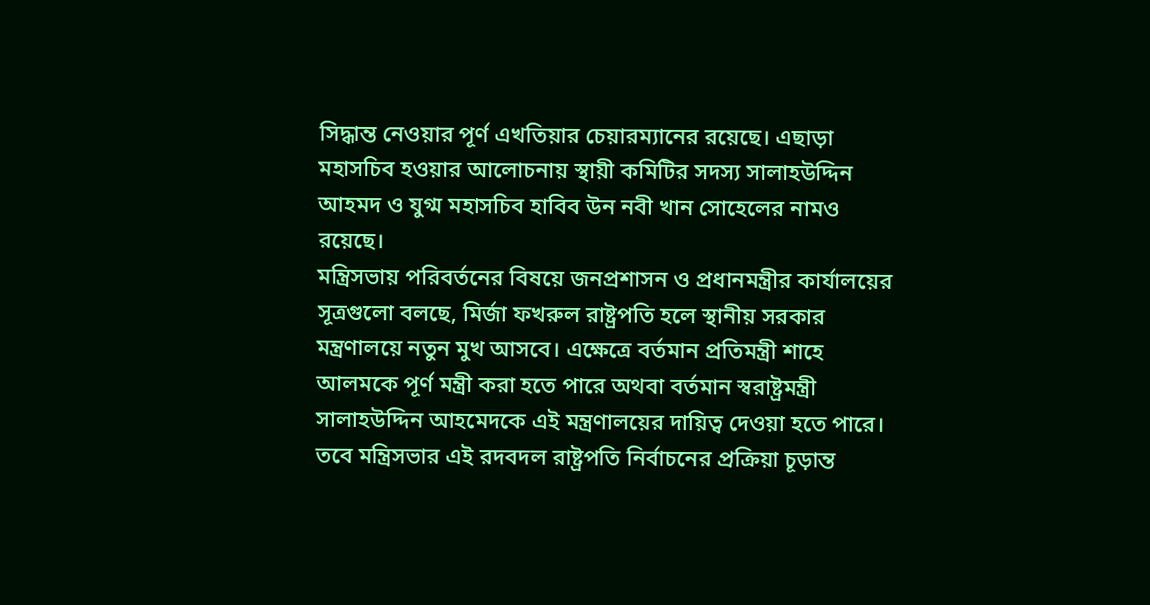সিদ্ধান্ত নেওয়ার পূর্ণ এখতিয়ার চেয়ারম্যানের রয়েছে। এছাড়া মহাসচিব হওয়ার আলোচনায় স্থায়ী কমিটির সদস্য সালাহউদ্দিন আহমদ ও যুগ্ম মহাসচিব হাবিব উন নবী খান সোহেলের নামও রয়েছে।
মন্ত্রিসভায় পরিবর্তনের বিষয়ে জনপ্রশাসন ও প্রধানমন্ত্রীর কার্যালয়ের সূত্রগুলো বলছে, মির্জা ফখরুল রাষ্ট্রপতি হলে স্থানীয় সরকার মন্ত্রণালয়ে নতুন মুখ আসবে। এক্ষেত্রে বর্তমান প্রতিমন্ত্রী শাহে আলমকে পূর্ণ মন্ত্রী করা হতে পারে অথবা বর্তমান স্বরাষ্ট্রমন্ত্রী সালাহউদ্দিন আহমেদকে এই মন্ত্রণালয়ের দায়িত্ব দেওয়া হতে পারে। তবে মন্ত্রিসভার এই রদবদল রাষ্ট্রপতি নির্বাচনের প্রক্রিয়া চূড়ান্ত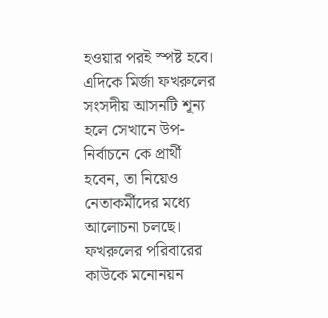হওয়ার পরই স্পষ্ট হবে।
এদিকে মির্জা ফখরুলের সংসদীয় আসনটি শূন্য হলে সেখানে উপ-নির্বাচনে কে প্রার্থী হবেন, তা নিয়েও নেতাকর্মীদের মধ্যে আলোচনা চলছে। ফখরুলের পরিবারের কাউকে মনোনয়ন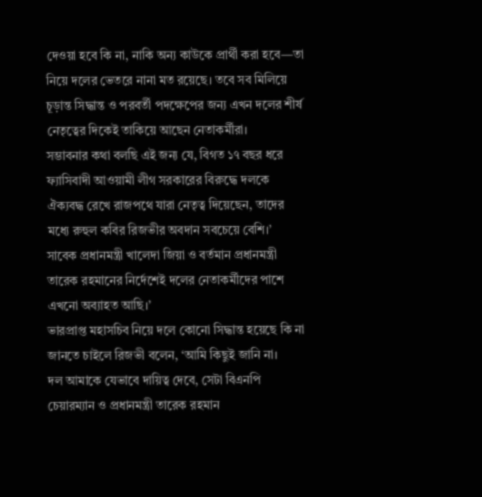দেওয়া হবে কি না, নাকি অন্য কাউকে প্রার্থী করা হবে—তা নিয়ে দলের ভেতরে নানা মত রয়েছে। তবে সব মিলিয়ে চূড়ান্ত সিদ্ধান্ত ও পরবর্তী পদক্ষেপের জন্য এখন দলের শীর্ষ নেতৃত্বের দিকেই তাকিয়ে আছেন নেতাকর্মীরা।
সম্ভাবনার কথা বলছি এই জন্য যে, বিগত ১৭ বছর ধরে ফ্যাসিবাদী আওয়ামী লীগ সরকারের বিরুদ্ধে দলকে ঐক্যবদ্ধ রেখে রাজপথে যারা নেতৃত্ব দিয়েছেন, তাদের মধ্যে রুহুল কবির রিজভীর অবদান সবচেয়ে বেশি।’
সাবেক প্রধানমন্ত্রী খালেদা জিয়া ও বর্তমান প্রধানমন্ত্রী তারেক রহমানের নির্দেশেই দলের নেতাকর্মীদের পাশে এখনো অব্যাহত আছি।’
ভারপ্রাপ্ত মহাসচিব নিয়ে দলে কোনো সিদ্ধান্ত হয়েছে কি না জানতে চাইলে রিজভী বলেন, ‘আমি কিছুই জানি না।
দল আমাকে যেভাবে দায়িত্ব দেবে, সেটা বিএনপি চেয়ারম্যান ও প্রধানমন্ত্রী তারেক রহমান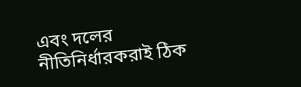এবং দলের নীতিনির্ধারকরাই ঠিক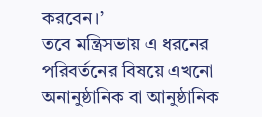করবেন।’
তবে মন্ত্রিসভায় এ ধরনের পরিবর্তনের বিষয়ে এখনো অনানুষ্ঠানিক বা আনুষ্ঠানিক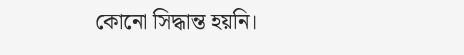কোনো সিদ্ধান্ত হয়নি।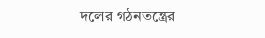দলের গঠনতন্ত্রের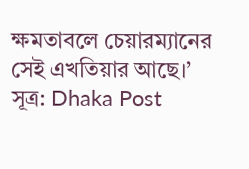ক্ষমতাবলে চেয়ারম্যানের সেই এখতিয়ার আছে।’
সূত্র: Dhaka Post